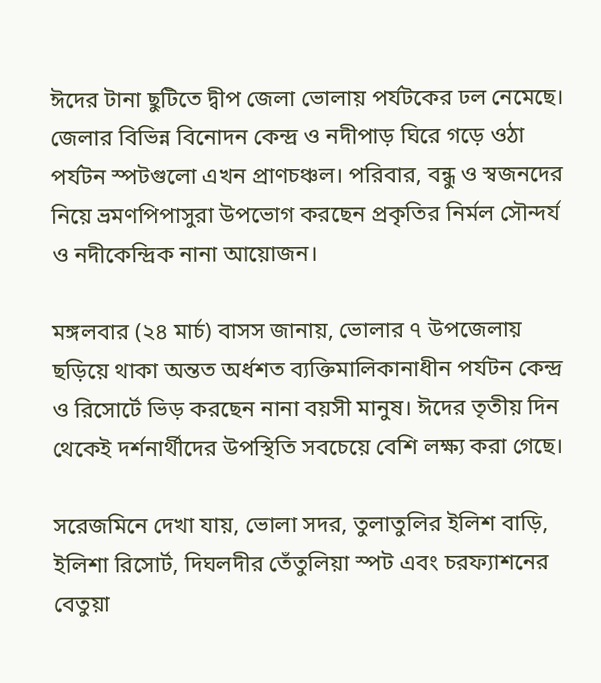ঈদের টানা ছুটিতে দ্বীপ জেলা ভোলায় পর্যটকের ঢল নেমেছে। জেলার বিভিন্ন বিনোদন কেন্দ্র ও নদীপাড় ঘিরে গড়ে ওঠা পর্যটন স্পটগুলো এখন প্রাণচঞ্চল। পরিবার, বন্ধু ও স্বজনদের নিয়ে ভ্রমণপিপাসুরা উপভোগ করছেন প্রকৃতির নির্মল সৌন্দর্য ও নদীকেন্দ্রিক নানা আয়োজন।

মঙ্গলবার (২৪ মার্চ) বাসস জানায়, ভোলার ৭ উপজেলায় ছড়িয়ে থাকা অন্তত অর্ধশত ব্যক্তিমালিকানাধীন পর্যটন কেন্দ্র ও রিসোর্টে ভিড় করছেন নানা বয়সী মানুষ। ঈদের তৃতীয় দিন থেকেই দর্শনার্থীদের উপস্থিতি সবচেয়ে বেশি লক্ষ্য করা গেছে।

সরেজমিনে দেখা যায়, ভোলা সদর, তুলাতুলির ইলিশ বাড়ি, ইলিশা রিসোর্ট, দিঘলদীর তেঁতুলিয়া স্পট এবং চরফ্যাশনের বেতুয়া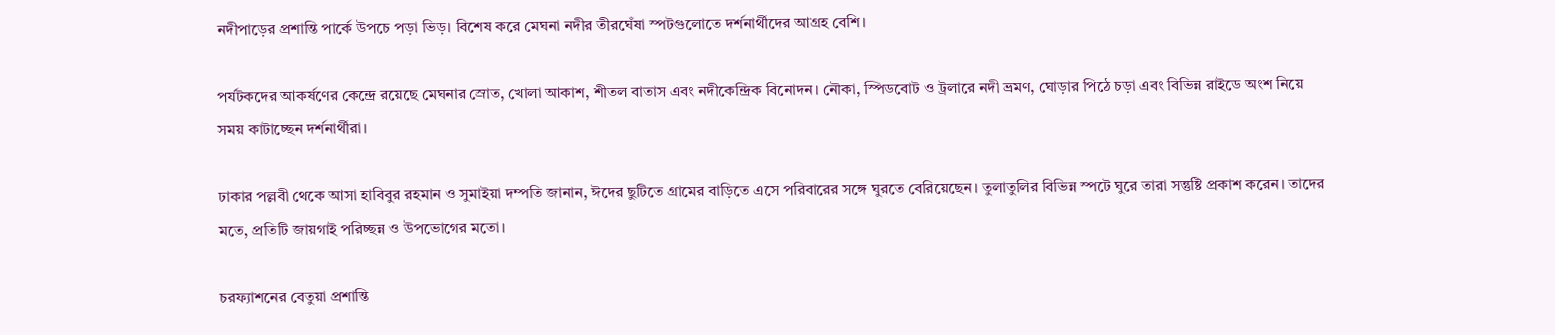নদীপাড়ের প্রশান্তি পার্কে উপচে পড়া ভিড়। বিশেষ করে মেঘনা নদীর তীরঘেঁষা স্পটগুলোতে দর্শনার্থীদের আগ্রহ বেশি।

পর্যটকদের আকর্ষণের কেন্দ্রে রয়েছে মেঘনার স্রোত, খোলা আকাশ, শীতল বাতাস এবং নদীকেন্দ্রিক বিনোদন। নৌকা, স্পিডবোট ও ট্রলারে নদী ভ্রমণ, ঘোড়ার পিঠে চড়া এবং বিভিন্ন রাইডে অংশ নিয়ে সময় কাটাচ্ছেন দর্শনার্থীরা।

ঢাকার পল্লবী থেকে আসা হাবিবুর রহমান ও সুমাইয়া দম্পতি জানান, ঈদের ছুটিতে গ্রামের বাড়িতে এসে পরিবারের সঙ্গে ঘুরতে বেরিয়েছেন। তুলাতুলির বিভিন্ন স্পটে ঘুরে তারা সন্তুষ্টি প্রকাশ করেন। তাদের মতে, প্রতিটি জায়গাই পরিচ্ছন্ন ও উপভোগের মতো।

চরফ্যাশনের বেতুয়া প্রশান্তি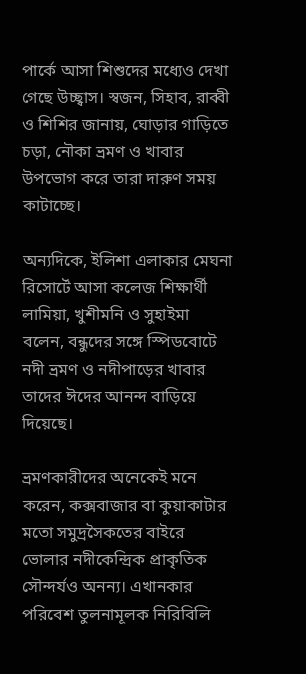পার্কে আসা শিশুদের মধ্যেও দেখা গেছে উচ্ছ্বাস। স্বজন, সিহাব, রাব্বী ও শিশির জানায়, ঘোড়ার গাড়িতে চড়া, নৌকা ভ্রমণ ও খাবার উপভোগ করে তারা দারুণ সময় কাটাচ্ছে।

অন্যদিকে, ইলিশা এলাকার মেঘনা রিসোর্টে আসা কলেজ শিক্ষার্থী লামিয়া, খুশীমনি ও সুহাইমা বলেন, বন্ধুদের সঙ্গে স্পিডবোটে নদী ভ্রমণ ও নদীপাড়ের খাবার তাদের ঈদের আনন্দ বাড়িয়ে দিয়েছে।

ভ্রমণকারীদের অনেকেই মনে করেন, কক্সবাজার বা কুয়াকাটার মতো সমুদ্রসৈকতের বাইরে ভোলার নদীকেন্দ্রিক প্রাকৃতিক সৌন্দর্যও অনন্য। এখানকার পরিবেশ তুলনামূলক নিরিবিলি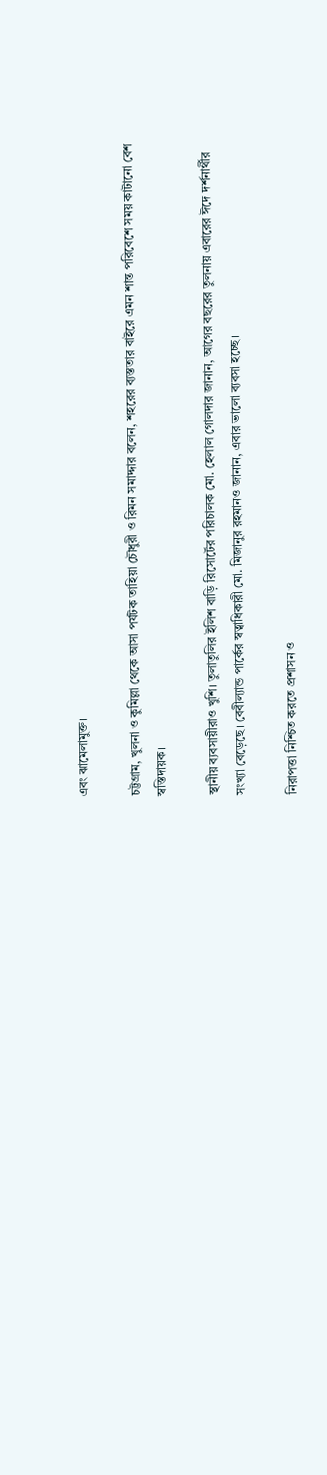এবং ঝামেলামুক্ত।

চট্টগ্রাম, খুলনা ও কুমিল্লা থেকে আসা পর্যটক তাহিয়া চৌধুরী ও রিমন সমাদ্দার বলেন, শহরের ব্যস্ততার বাইরে এমন শান্ত পরিবেশে সময় কাটানো বেশ স্বস্তিদায়ক।

স্থানীয় ব্যবসায়ীরাও খুশি। তুলাতুলির ইলিশ বাড়ি রিসোর্টের পরিচালক মো. হেলাল গোলদার জানান, আগের বছরের তুলনায় এবারের ঈদে দর্শনার্থীর সংখ্যা বেড়েছে। বেবীল্যান্ড পার্কের স্বত্বাধিকারী মো. মিজানুর রহমানও জানান, এবার ভালো ব্যবসা হচ্ছে।

নিরাপত্তা নিশ্চিত করতে প্রশাসন ও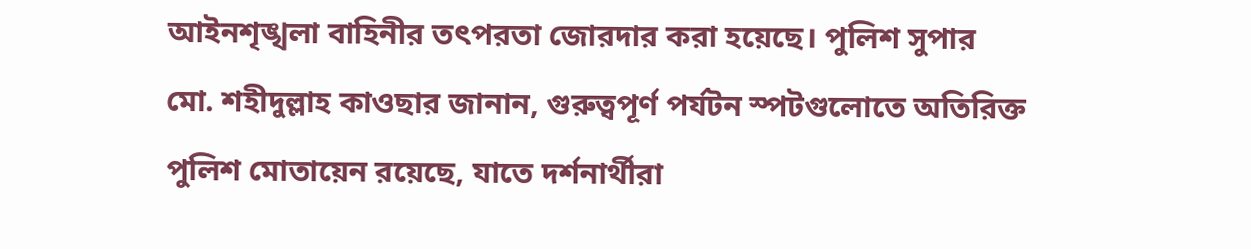আইনশৃঙ্খলা বাহিনীর তৎপরতা জোরদার করা হয়েছে। পুলিশ সুপার মো. শহীদুল্লাহ কাওছার জানান, গুরুত্বপূর্ণ পর্যটন স্পটগুলোতে অতিরিক্ত পুলিশ মোতায়েন রয়েছে, যাতে দর্শনার্থীরা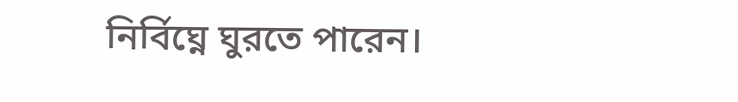নির্বিঘ্নে ঘুরতে পারেন।